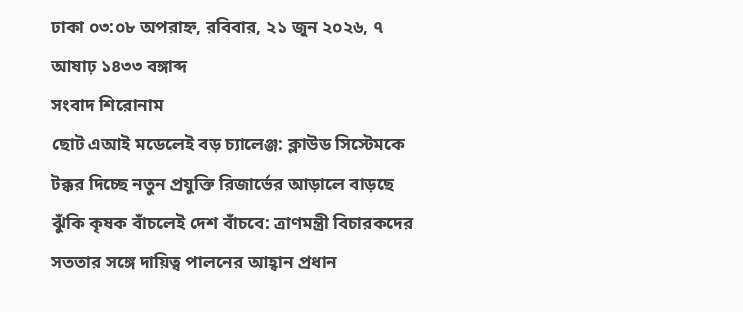ঢাকা ০৩:০৮ অপরাহ্ন, রবিবার, ২১ জুন ২০২৬, ৭ আষাঢ় ১৪৩৩ বঙ্গাব্দ
সংবাদ শিরোনাম
ছোট এআই মডেলেই বড় চ্যালেঞ্জ: ক্লাউড সিস্টেমকে টক্কর দিচ্ছে নতুন প্রযুক্তি রিজার্ভের আড়ালে বাড়ছে ঝুঁকি কৃষক বাঁচলেই দেশ বাঁচবে: ত্রাণমন্ত্রী বিচারকদের সততার সঙ্গে দায়িত্ব পালনের আহ্বান প্রধান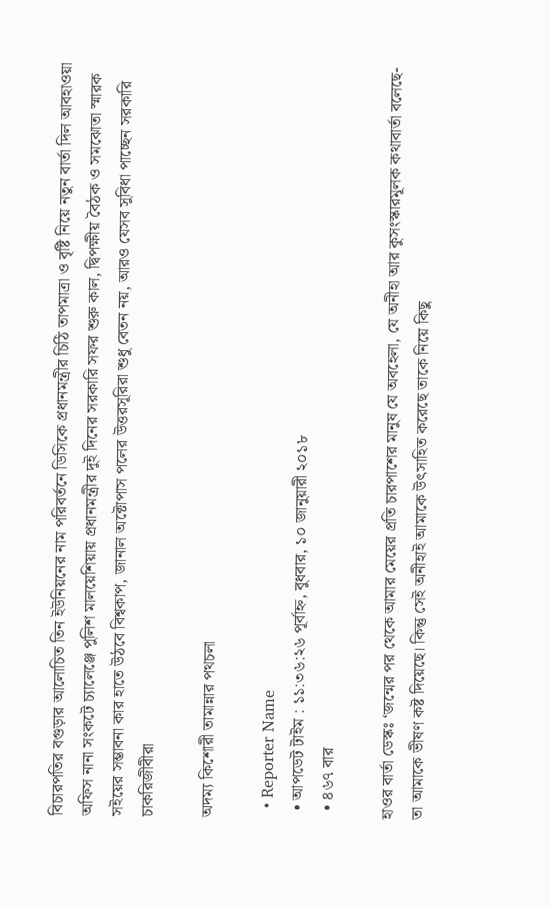বিচারপতির বগুড়ার আলোচিত তিন ইউনিয়নের নাম পরিবর্তনে ডিসিকে প্রধানমন্ত্রীর চিঠি তাপমাত্রা ও বৃষ্টি নিয়ে নতুন বার্তা দিল আবহাওয়া অফিস নানা সংকটে চ্যালেঞ্জে পুলিশ মালয়েশিয়ায় প্রধানমন্ত্রীর দুই দিনের সরকারি সফর শুরু কাল, দ্বিপক্ষীয় বৈঠক ও সমঝোতা স্মারক সইয়ের সম্ভাবনা কার হাতে উঠবে বিশ্বকাপ, জানাল অক্টোপাস পলের উত্তরসূরিরা শুধু বেতন নয়, আরও যেসব সুবিধা পাচ্ছেন সরকারি চাকরিজীবীরা

অদম্য কিশোরী তামান্নার পথচলা

  • Reporter Name
  • আপডেট টাইম : ১১:৩৬:২৬ পূর্বাহ্ন, বুধবার, ১০ জানুয়ারী ২০১৮
  • ৪৬৭ বার

হাওর বার্তা ডেস্কঃ ‘জন্মের পর থেকে আমার মেয়ের প্রতি চারপাশের মানুষ যে অবহেলা, যে অনীহা আর কুসংস্কারমূলক কথাবার্তা বলেছে-তা আমাকে ভীষণ কষ্ট দিয়েছে। কিন্তু সেই অনীহাই আমাকে উৎসাহিত করেছে তাকে নিয়ে কিছু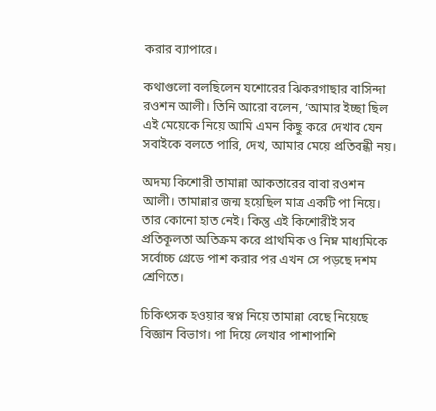করার ব্যাপারে।

কথাগুলো বলছিলেন যশোরের ঝিকরগাছার বাসিন্দা রওশন আলী। তিনি আরো বলেন, ‘আমার ইচ্ছা ছিল এই মেয়েকে নিয়ে আমি এমন কিছু করে দেখাব যেন সবাইকে বলতে পারি, দেখ, আমার মেয়ে প্রতিবন্ধী নয়।

অদম্য কিশোরী তামান্না আকতারের বাবা রওশন আলী। তামান্নার জন্ম হয়েছিল মাত্র একটি পা নিয়ে। তার কোনো হাত নেই। কিন্তু এই কিশোরীই সব প্রতিকূলতা অতিক্রম করে প্রাথমিক ও নিম্ন মাধ্যমিকে সর্বোচ্চ গ্রেডে পাশ করার পর এখন সে পড়ছে দশম শ্রেণিতে।

চিকিৎসক হওয়ার স্বপ্ন নিয়ে তামান্না বেছে নিয়েছে বিজ্ঞান বিভাগ। পা দিয়ে লেখার পাশাপাশি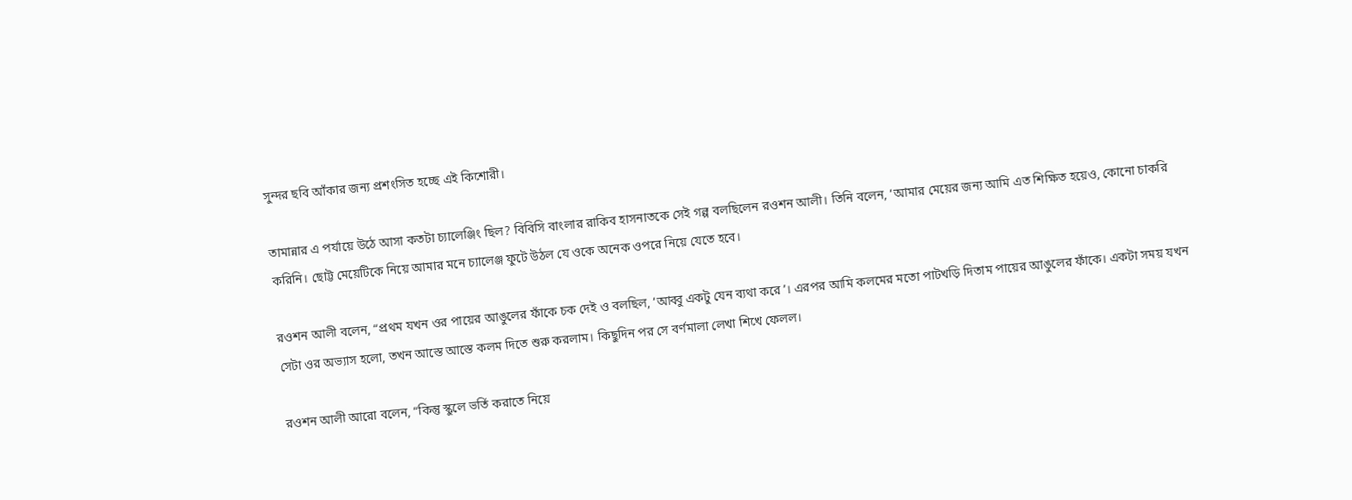সুন্দর ছবি আঁকার জন্য প্রশংসিত হচ্ছে এই কিশোরী।

তামান্নার এ পর্যায়ে উঠে আসা কতটা চ্যালেঞ্জিং ছিল? বিবিসি বাংলার রাকিব হাসনাতকে সেই গল্প বলছিলেন রওশন আলী। তিনি বলেন, ‘আমার মেয়ের জন্য আমি এত শিক্ষিত হয়েও, কোনো চাকরি করিনি। ছোট্ট মেয়েটিকে নিয়ে আমার মনে চ্যালেঞ্জ ফুটে উঠল যে ওকে অনেক ওপরে নিয়ে যেতে হবে।

রওশন আলী বলেন, “প্রথম যখন ওর পায়ের আঙুলের ফাঁকে চক দেই ও বলছিল, ‘আব্বু একটু যেন ব্যথা করে’। এরপর আমি কলমের মতো পাটখড়ি দিতাম পায়ের আঙুলের ফাঁকে। একটা সময় যখন সেটা ওর অভ্যাস হলো, তখন আস্তে আস্তে কলম দিতে শুরু করলাম। কিছুদিন পর সে বর্ণমালা লেখা শিখে ফেলল।

রওশন আলী আরো বলেন, “কিন্তু স্কুলে ভর্তি করাতে নিয়ে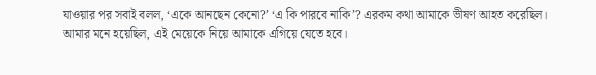যাওয়ার পর সবাই বলল, ‘একে আনছেন কেনো?’ ‘এ কি পারবে নাকি’? এরকম কথা আমাকে ভীষণ আহত করেছিল। আমার মনে হয়েছিল, এই মেয়েকে নিয়ে আমাকে এগিয়ে যেতে হবে।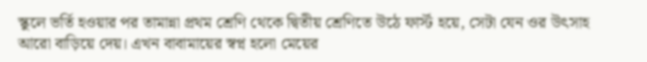স্কুলে ভর্তি হওয়ার পর তামান্না প্রথম শ্রেণি থেকে দ্বিতীয় শ্রেণিতে উঠে ফার্স্ট হয়ে, সেটা যেন ওর উৎসাহ আরো বাড়িয়ে দেয়। এখন বাবামায়ের স্বপ্ন হলো মেয়ের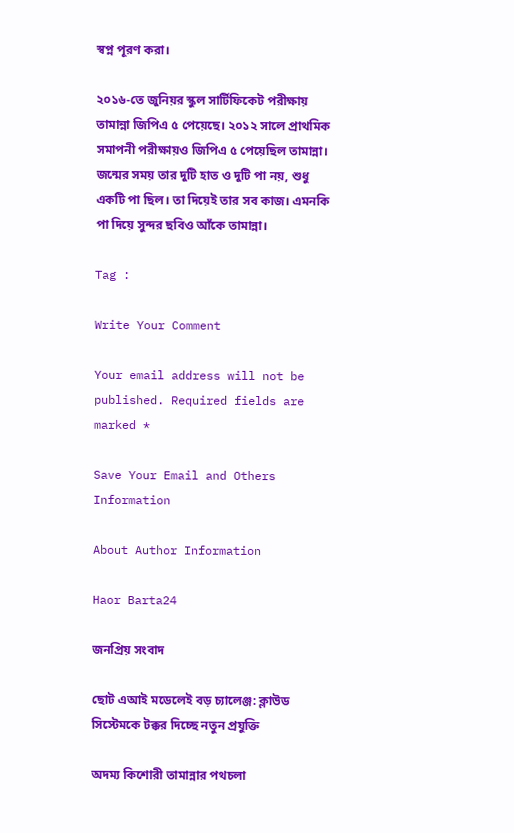স্বপ্ন পূরণ করা।

২০১৬-তে জুনিয়র স্কুল সার্টিফিকেট পরীক্ষায় তামান্না জিপিএ ৫ পেয়েছে। ২০১২ সালে প্রাথমিক সমাপনী পরীক্ষায়ও জিপিএ ৫ পেয়েছিল তামান্না। জন্মের সময় তার দুটি হাত ও দুটি পা নয়, শুধু একটি পা ছিল। তা দিয়েই তার সব কাজ। এমনকি পা দিয়ে সুন্দর ছবিও আঁকে তামান্না।

Tag :

Write Your Comment

Your email address will not be published. Required fields are marked *

Save Your Email and Others Information

About Author Information

Haor Barta24

জনপ্রিয় সংবাদ

ছোট এআই মডেলেই বড় চ্যালেঞ্জ: ক্লাউড সিস্টেমকে টক্কর দিচ্ছে নতুন প্রযুক্তি

অদম্য কিশোরী তামান্নার পথচলা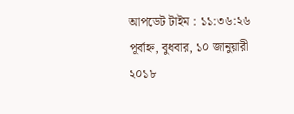আপডেট টাইম : ১১:৩৬:২৬ পূর্বাহ্ন, বুধবার, ১০ জানুয়ারী ২০১৮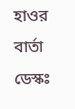হাওর বার্তা ডেস্কঃ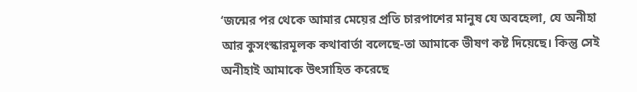‘জন্মের পর থেকে আমার মেয়ের প্রতি চারপাশের মানুষ যে অবহেলা, যে অনীহা আর কুসংস্কারমূলক কথাবার্তা বলেছে-তা আমাকে ভীষণ কষ্ট দিয়েছে। কিন্তু সেই অনীহাই আমাকে উৎসাহিত করেছে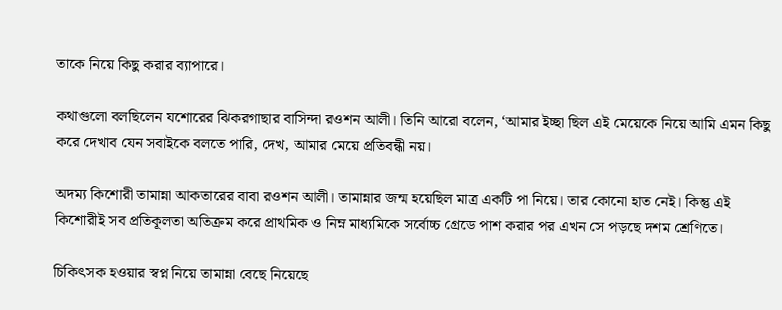তাকে নিয়ে কিছু করার ব্যাপারে।

কথাগুলো বলছিলেন যশোরের ঝিকরগাছার বাসিন্দা রওশন আলী। তিনি আরো বলেন, ‘আমার ইচ্ছা ছিল এই মেয়েকে নিয়ে আমি এমন কিছু করে দেখাব যেন সবাইকে বলতে পারি, দেখ, আমার মেয়ে প্রতিবন্ধী নয়।

অদম্য কিশোরী তামান্না আকতারের বাবা রওশন আলী। তামান্নার জন্ম হয়েছিল মাত্র একটি পা নিয়ে। তার কোনো হাত নেই। কিন্তু এই কিশোরীই সব প্রতিকূলতা অতিক্রম করে প্রাথমিক ও নিম্ন মাধ্যমিকে সর্বোচ্চ গ্রেডে পাশ করার পর এখন সে পড়ছে দশম শ্রেণিতে।

চিকিৎসক হওয়ার স্বপ্ন নিয়ে তামান্না বেছে নিয়েছে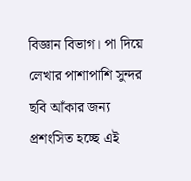বিজ্ঞান বিভাগ। পা দিয়ে লেখার পাশাপাশি সুন্দর ছবি আঁকার জন্য প্রশংসিত হচ্ছে এই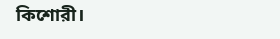কিশোরী।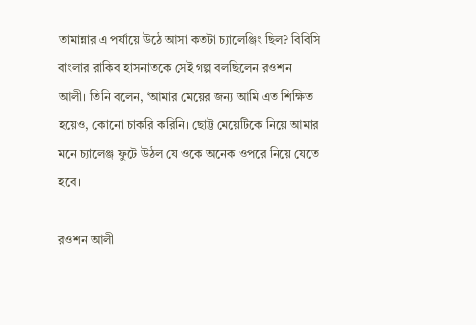তামান্নার এ পর্যায়ে উঠে আসা কতটা চ্যালেঞ্জিং ছিল? বিবিসি বাংলার রাকিব হাসনাতকে সেই গল্প বলছিলেন রওশন আলী। তিনি বলেন, ‘আমার মেয়ের জন্য আমি এত শিক্ষিত হয়েও, কোনো চাকরি করিনি। ছোট্ট মেয়েটিকে নিয়ে আমার মনে চ্যালেঞ্জ ফুটে উঠল যে ওকে অনেক ওপরে নিয়ে যেতে হবে।

রওশন আলী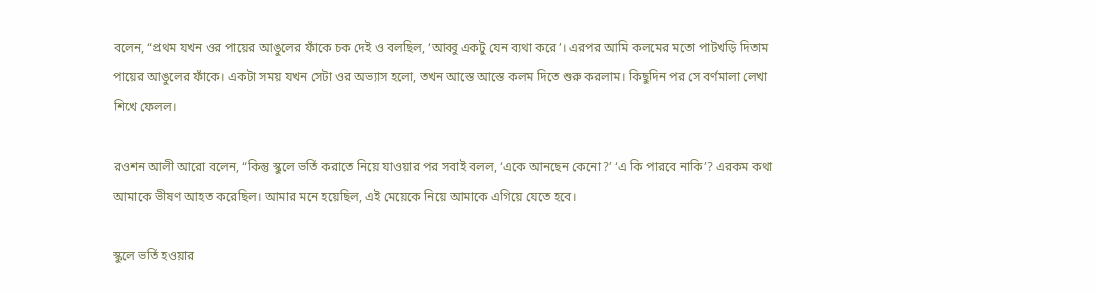বলেন, “প্রথম যখন ওর পায়ের আঙুলের ফাঁকে চক দেই ও বলছিল, ‘আব্বু একটু যেন ব্যথা করে’। এরপর আমি কলমের মতো পাটখড়ি দিতাম পায়ের আঙুলের ফাঁকে। একটা সময় যখন সেটা ওর অভ্যাস হলো, তখন আস্তে আস্তে কলম দিতে শুরু করলাম। কিছুদিন পর সে বর্ণমালা লেখা শিখে ফেলল।

রওশন আলী আরো বলেন, “কিন্তু স্কুলে ভর্তি করাতে নিয়ে যাওয়ার পর সবাই বলল, ‘একে আনছেন কেনো?’ ‘এ কি পারবে নাকি’? এরকম কথা আমাকে ভীষণ আহত করেছিল। আমার মনে হয়েছিল, এই মেয়েকে নিয়ে আমাকে এগিয়ে যেতে হবে।

স্কুলে ভর্তি হওয়ার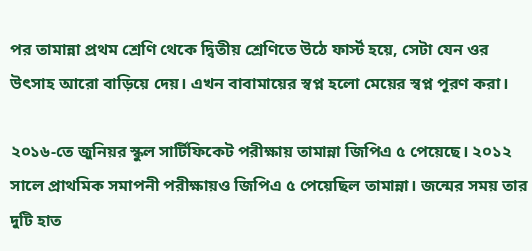পর তামান্না প্রথম শ্রেণি থেকে দ্বিতীয় শ্রেণিতে উঠে ফার্স্ট হয়ে, সেটা যেন ওর উৎসাহ আরো বাড়িয়ে দেয়। এখন বাবামায়ের স্বপ্ন হলো মেয়ের স্বপ্ন পূরণ করা।

২০১৬-তে জুনিয়র স্কুল সার্টিফিকেট পরীক্ষায় তামান্না জিপিএ ৫ পেয়েছে। ২০১২ সালে প্রাথমিক সমাপনী পরীক্ষায়ও জিপিএ ৫ পেয়েছিল তামান্না। জন্মের সময় তার দুটি হাত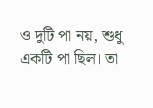ও দুটি পা নয়, শুধু একটি পা ছিল। তা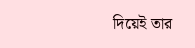দিয়েই তার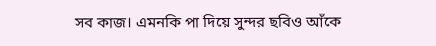সব কাজ। এমনকি পা দিয়ে সুন্দর ছবিও আঁকে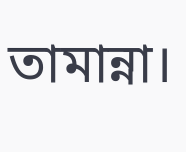তামান্না।